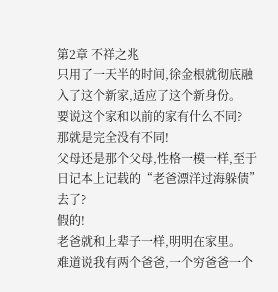第2章 不祥之兆
只用了一天半的时间,徐金根就彻底融入了这个新家,适应了这个新身份。
要说这个家和以前的家有什么不同?
那就是完全没有不同!
父母还是那个父母,性格一模一样,至于日记本上记载的“老爸漂洋过海躲债”去了?
假的!
老爸就和上辈子一样,明明在家里。
难道说我有两个爸爸,一个穷爸爸一个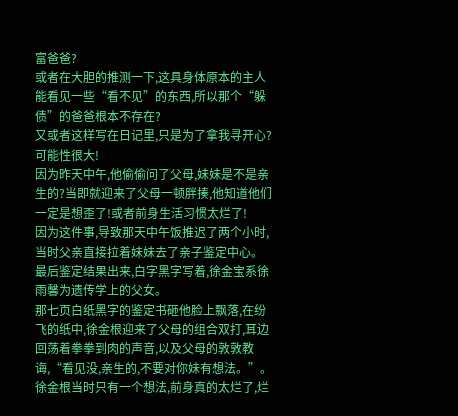富爸爸?
或者在大胆的推测一下,这具身体原本的主人能看见一些“看不见”的东西,所以那个“躲债”的爸爸根本不存在?
又或者这样写在日记里,只是为了拿我寻开心?
可能性很大!
因为昨天中午,他偷偷问了父母,妹妹是不是亲生的?当即就迎来了父母一顿胖揍,他知道他们一定是想歪了!或者前身生活习惯太烂了!
因为这件事,导致那天中午饭推迟了两个小时,当时父亲直接拉着妹妹去了亲子鉴定中心。最后鉴定结果出来,白字黑字写着,徐金宝系徐雨馨为遗传学上的父女。
那七页白纸黑字的鉴定书砸他脸上飘落,在纷飞的纸中,徐金根迎来了父母的组合双打,耳边回荡着拳拳到肉的声音,以及父母的敦敦教诲,“看见没,亲生的,不要对你妹有想法。”。
徐金根当时只有一个想法,前身真的太烂了,烂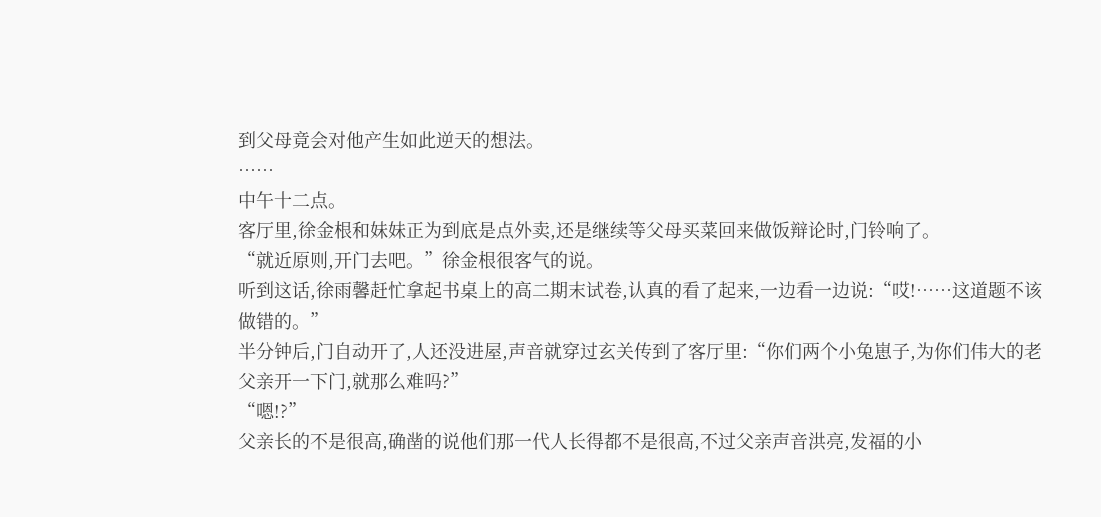到父母竟会对他产生如此逆天的想法。
……
中午十二点。
客厅里,徐金根和妹妹正为到底是点外卖,还是继续等父母买菜回来做饭辩论时,门铃响了。
“就近原则,开门去吧。”徐金根很客气的说。
听到这话,徐雨馨赶忙拿起书桌上的高二期末试卷,认真的看了起来,一边看一边说:“哎!……这道题不该做错的。”
半分钟后,门自动开了,人还没进屋,声音就穿过玄关传到了客厅里:“你们两个小兔崽子,为你们伟大的老父亲开一下门,就那么难吗?”
“嗯!?”
父亲长的不是很高,确凿的说他们那一代人长得都不是很高,不过父亲声音洪亮,发福的小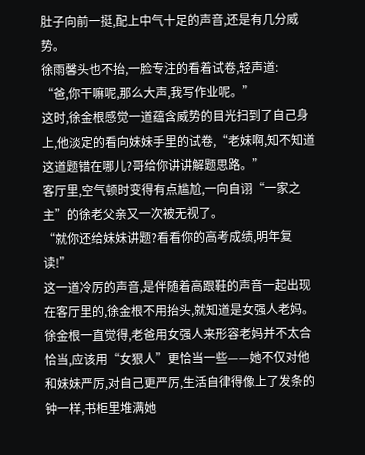肚子向前一挺,配上中气十足的声音,还是有几分威势。
徐雨馨头也不抬,一脸专注的看着试卷,轻声道:
“爸,你干嘛呢,那么大声,我写作业呢。”
这时,徐金根感觉一道蕴含威势的目光扫到了自己身上,他淡定的看向妹妹手里的试卷,“老妹啊,知不知道这道题错在哪儿?哥给你讲讲解题思路。”
客厅里,空气顿时变得有点尴尬,一向自诩“一家之主”的徐老父亲又一次被无视了。
“就你还给妹妹讲题?看看你的高考成绩,明年复读!”
这一道冷厉的声音,是伴随着高跟鞋的声音一起出现在客厅里的,徐金根不用抬头,就知道是女强人老妈。
徐金根一直觉得,老爸用女强人来形容老妈并不太合恰当,应该用“女狠人”更恰当一些——她不仅对他和妹妹严厉,对自己更严厉,生活自律得像上了发条的钟一样,书柜里堆满她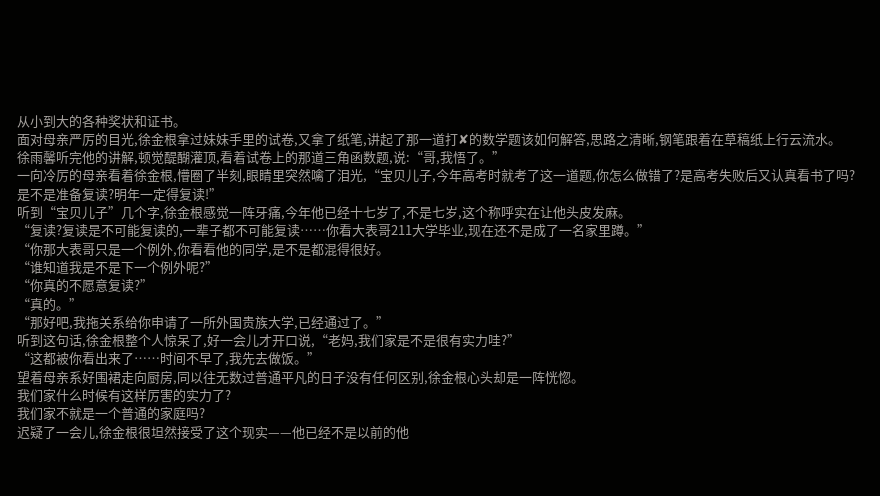从小到大的各种奖状和证书。
面对母亲严厉的目光,徐金根拿过妹妹手里的试卷,又拿了纸笔,讲起了那一道打✘的数学题该如何解答,思路之清晰,钢笔跟着在草稿纸上行云流水。
徐雨馨听完他的讲解,顿觉醍醐灌顶,看着试卷上的那道三角函数题,说:“哥,我悟了。”
一向冷厉的母亲看着徐金根,懵圈了半刻,眼睛里突然噙了泪光,“宝贝儿子,今年高考时就考了这一道题,你怎么做错了?是高考失败后又认真看书了吗?是不是准备复读?明年一定得复读!”
听到“宝贝儿子”几个字,徐金根感觉一阵牙痛,今年他已经十七岁了,不是七岁,这个称呼实在让他头皮发麻。
“复读?复读是不可能复读的,一辈子都不可能复读……你看大表哥211大学毕业,现在还不是成了一名家里蹲。”
“你那大表哥只是一个例外,你看看他的同学,是不是都混得很好。
“谁知道我是不是下一个例外呢?”
“你真的不愿意复读?”
“真的。”
“那好吧,我拖关系给你申请了一所外国贵族大学,已经通过了。”
听到这句话,徐金根整个人惊呆了,好一会儿才开口说,“老妈,我们家是不是很有实力哇?”
“这都被你看出来了……时间不早了,我先去做饭。”
望着母亲系好围裙走向厨房,同以往无数过普通平凡的日子没有任何区别,徐金根心头却是一阵恍惚。
我们家什么时候有这样厉害的实力了?
我们家不就是一个普通的家庭吗?
迟疑了一会儿,徐金根很坦然接受了这个现实——他已经不是以前的他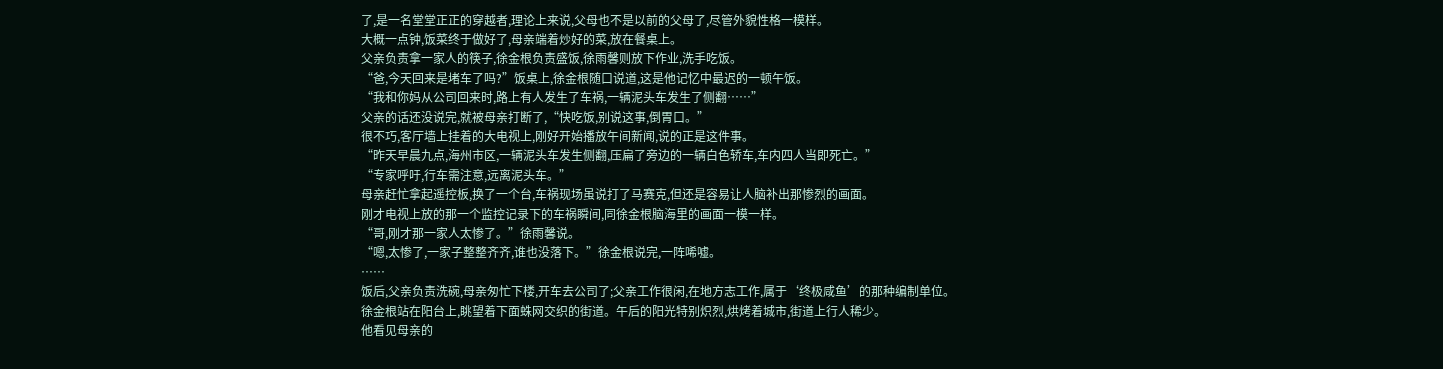了,是一名堂堂正正的穿越者,理论上来说,父母也不是以前的父母了,尽管外貌性格一模样。
大概一点钟,饭菜终于做好了,母亲端着炒好的菜,放在餐桌上。
父亲负责拿一家人的筷子,徐金根负责盛饭,徐雨馨则放下作业,洗手吃饭。
“爸,今天回来是堵车了吗?”饭桌上,徐金根随口说道,这是他记忆中最迟的一顿午饭。
“我和你妈从公司回来时,路上有人发生了车祸,一辆泥头车发生了侧翻……”
父亲的话还没说完,就被母亲打断了,“快吃饭,别说这事,倒胃口。”
很不巧,客厅墙上挂着的大电视上,刚好开始播放午间新闻,说的正是这件事。
“昨天早晨九点,海州市区,一辆泥头车发生侧翻,压扁了旁边的一辆白色轿车,车内四人当即死亡。”
“专家呼吁,行车需注意,远离泥头车。”
母亲赶忙拿起遥控板,换了一个台,车祸现场虽说打了马赛克,但还是容易让人脑补出那惨烈的画面。
刚才电视上放的那一个监控记录下的车祸瞬间,同徐金根脑海里的画面一模一样。
“哥,刚才那一家人太惨了。”徐雨馨说。
“嗯,太惨了,一家子整整齐齐,谁也没落下。”徐金根说完,一阵唏嘘。
……
饭后,父亲负责洗碗,母亲匆忙下楼,开车去公司了;父亲工作很闲,在地方志工作,属于‘终极咸鱼’的那种编制单位。
徐金根站在阳台上,眺望着下面蛛网交织的街道。午后的阳光特别炽烈,烘烤着城市,街道上行人稀少。
他看见母亲的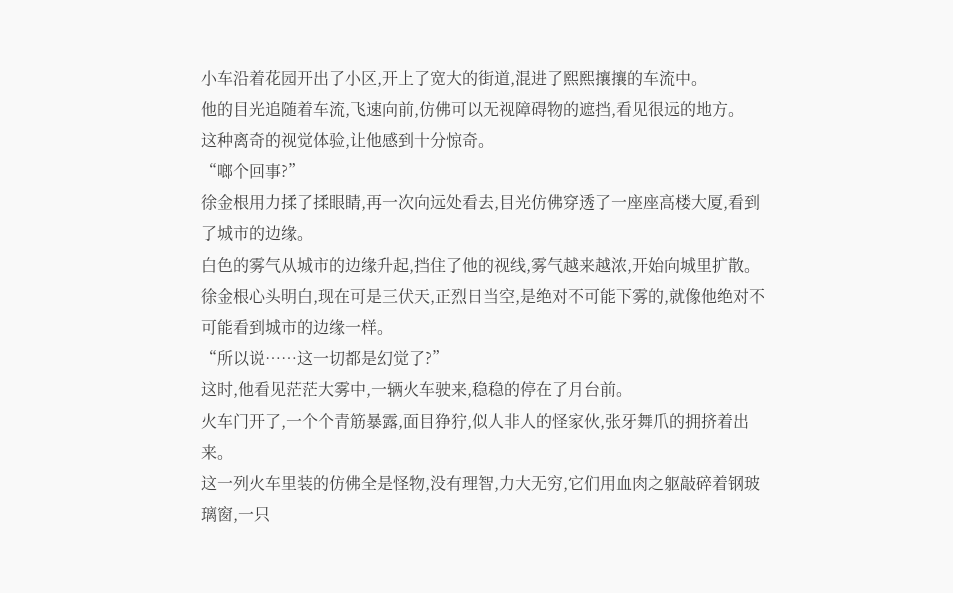小车沿着花园开出了小区,开上了宽大的街道,混进了熙熙攘攘的车流中。
他的目光追随着车流,飞速向前,仿佛可以无视障碍物的遮挡,看见很远的地方。
这种离奇的视觉体验,让他感到十分惊奇。
“啷个回事?”
徐金根用力揉了揉眼睛,再一次向远处看去,目光仿佛穿透了一座座高楼大厦,看到了城市的边缘。
白色的雾气从城市的边缘升起,挡住了他的视线,雾气越来越浓,开始向城里扩散。
徐金根心头明白,现在可是三伏天,正烈日当空,是绝对不可能下雾的,就像他绝对不可能看到城市的边缘一样。
“所以说……这一切都是幻觉了?”
这时,他看见茫茫大雾中,一辆火车驶来,稳稳的停在了月台前。
火车门开了,一个个青筋暴露,面目狰狞,似人非人的怪家伙,张牙舞爪的拥挤着出来。
这一列火车里装的仿佛全是怪物,没有理智,力大无穷,它们用血肉之躯敲碎着钢玻璃窗,一只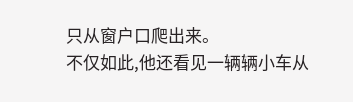只从窗户口爬出来。
不仅如此,他还看见一辆辆小车从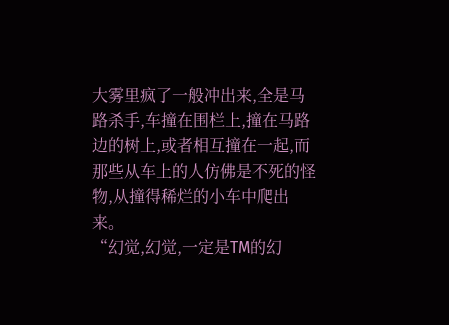大雾里疯了一般冲出来,全是马路杀手,车撞在围栏上,撞在马路边的树上,或者相互撞在一起,而那些从车上的人仿佛是不死的怪物,从撞得稀烂的小车中爬出来。
“幻觉,幻觉,一定是TM的幻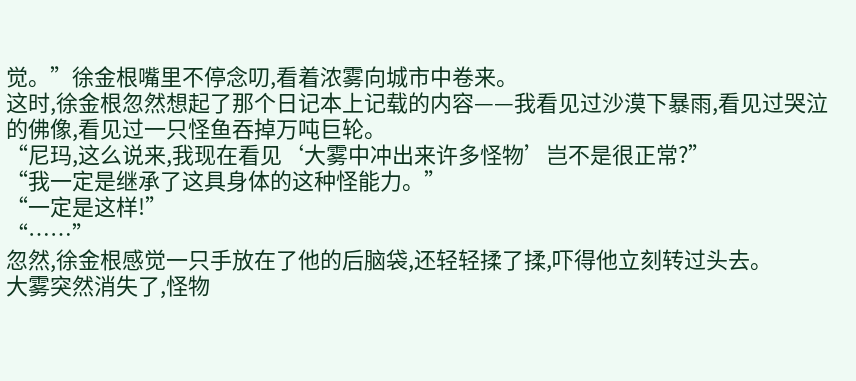觉。”徐金根嘴里不停念叨,看着浓雾向城市中卷来。
这时,徐金根忽然想起了那个日记本上记载的内容——我看见过沙漠下暴雨,看见过哭泣的佛像,看见过一只怪鱼吞掉万吨巨轮。
“尼玛,这么说来,我现在看见‘大雾中冲出来许多怪物’岂不是很正常?”
“我一定是继承了这具身体的这种怪能力。”
“一定是这样!”
“……”
忽然,徐金根感觉一只手放在了他的后脑袋,还轻轻揉了揉,吓得他立刻转过头去。
大雾突然消失了,怪物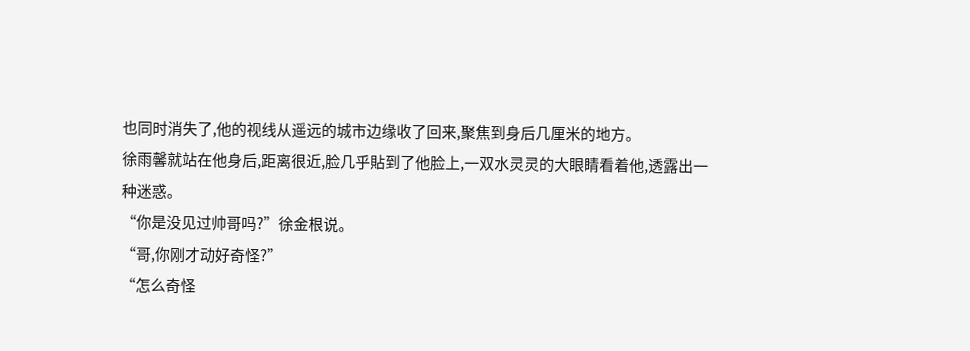也同时消失了,他的视线从遥远的城市边缘收了回来,聚焦到身后几厘米的地方。
徐雨馨就站在他身后,距离很近,脸几乎貼到了他脸上,一双水灵灵的大眼睛看着他,透露出一种迷惑。
“你是没见过帅哥吗?”徐金根说。
“哥,你刚才动好奇怪?”
“怎么奇怪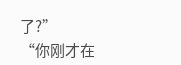了?”
“你刚才在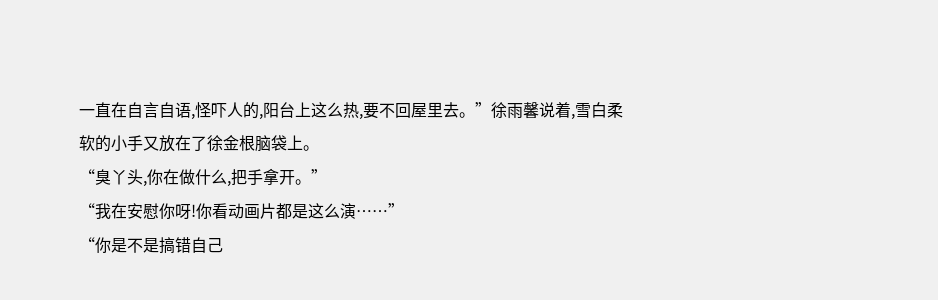一直在自言自语,怪吓人的,阳台上这么热,要不回屋里去。”徐雨馨说着,雪白柔软的小手又放在了徐金根脑袋上。
“臭丫头,你在做什么,把手拿开。”
“我在安慰你呀!你看动画片都是这么演……”
“你是不是搞错自己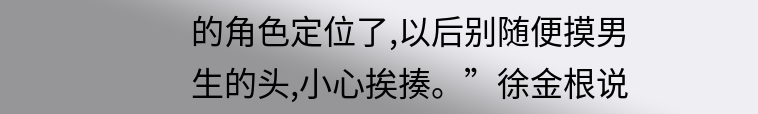的角色定位了,以后别随便摸男生的头,小心挨揍。”徐金根说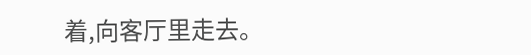着,向客厅里走去。